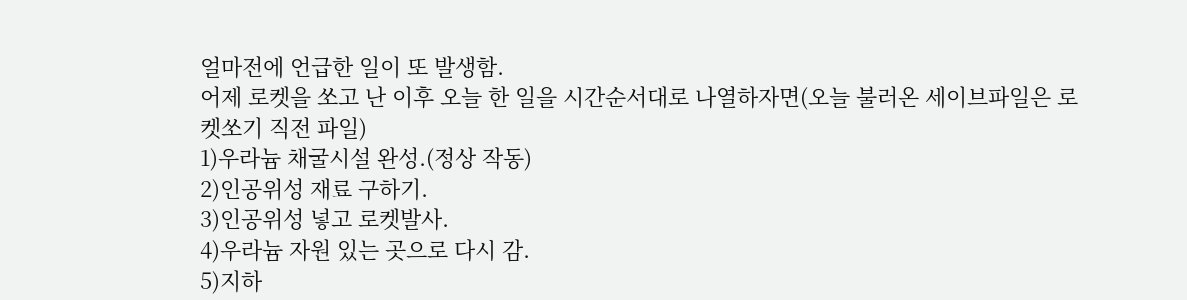얼마전에 언급한 일이 또 발생함.
어제 로켓을 쏘고 난 이후 오늘 한 일을 시간순서대로 나열하자면(오늘 불러온 세이브파일은 로켓쏘기 직전 파일)
1)우라늄 채굴시설 완성.(정상 작동)
2)인공위성 재료 구하기.
3)인공위성 넣고 로켓발사.
4)우라늄 자원 있는 곳으로 다시 감.
5)지하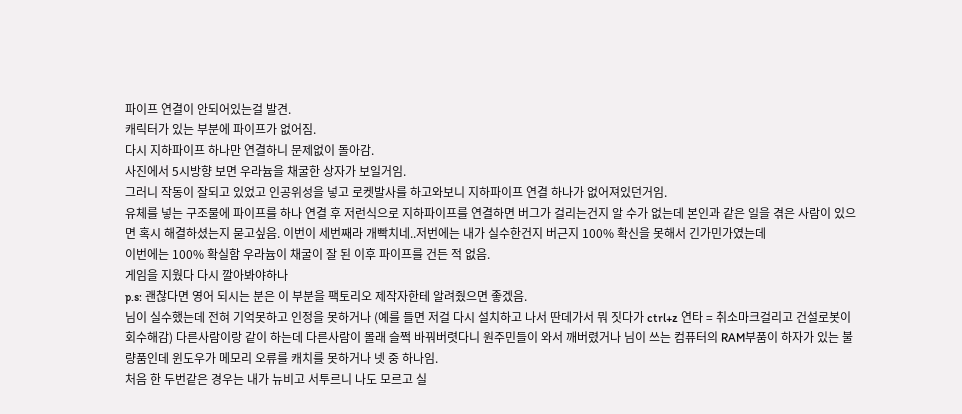파이프 연결이 안되어있는걸 발견.
캐릭터가 있는 부분에 파이프가 없어짐.
다시 지하파이프 하나만 연결하니 문제없이 돌아감.
사진에서 5시방향 보면 우라늄을 채굴한 상자가 보일거임.
그러니 작동이 잘되고 있었고 인공위성을 넣고 로켓발사를 하고와보니 지하파이프 연결 하나가 없어져있던거임.
유체를 넣는 구조물에 파이프를 하나 연결 후 저런식으로 지하파이프를 연결하면 버그가 걸리는건지 알 수가 없는데 본인과 같은 일을 겪은 사람이 있으면 혹시 해결하셨는지 묻고싶음. 이번이 세번째라 개빡치네..저번에는 내가 실수한건지 버근지 100% 확신을 못해서 긴가민가였는데
이번에는 100% 확실함 우라늄이 채굴이 잘 된 이후 파이프를 건든 적 없음.
게임을 지웠다 다시 깔아봐야하나
p.s: 괜찮다면 영어 되시는 분은 이 부분을 팩토리오 제작자한테 알려줬으면 좋겠음.
님이 실수했는데 전혀 기억못하고 인정을 못하거나 (예를 들면 저걸 다시 설치하고 나서 딴데가서 뭐 짓다가 ctrl+z 연타 = 취소마크걸리고 건설로봇이 회수해감) 다른사람이랑 같이 하는데 다른사람이 몰래 슬쩍 바꿔버렷다니 원주민들이 와서 깨버렸거나 님이 쓰는 컴퓨터의 RAM부품이 하자가 있는 불량품인데 윈도우가 메모리 오류를 캐치를 못하거나 넷 중 하나임.
처음 한 두번같은 경우는 내가 뉴비고 서투르니 나도 모르고 실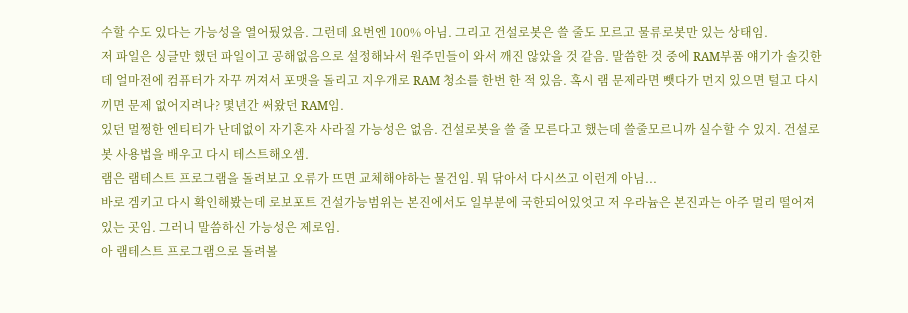수할 수도 있다는 가능성을 열어뒀었음. 그런데 요번엔 100% 아님. 그리고 건설로봇은 쓸 줄도 모르고 물류로봇만 있는 상태임.
저 파일은 싱글만 했던 파일이고 공해없음으로 설정해놔서 원주민들이 와서 깨진 않았을 것 같음. 말씀한 것 중에 RAM부품 얘기가 솔깃한데 얼마전에 컴퓨터가 자꾸 꺼져서 포맷을 돌리고 지우개로 RAM 청소를 한번 한 적 있음. 혹시 램 문제라면 뺏다가 먼지 있으면 털고 다시 끼면 문제 없어지려나? 몇년간 써왔던 RAM임.
있던 멀쩡한 엔티티가 난데없이 자기혼자 사라질 가능성은 없음. 건설로봇을 쓸 줄 모른다고 했는데 쓸줄모르니까 실수할 수 있지. 건설로봇 사용법을 배우고 다시 테스트해오셈.
램은 램테스트 프로그램을 돌려보고 오류가 뜨면 교체해야하는 물건임. 뭐 닦아서 다시쓰고 이런게 아님...
바로 겜키고 다시 확인해봤는데 로보포트 건설가능범위는 본진에서도 일부분에 국한되어있엇고 저 우라늄은 본진과는 아주 멀리 떨어져 있는 곳임. 그러니 말씀하신 가능성은 제로임.
아 램테스트 프로그램으로 돌려볼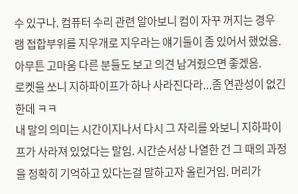수 있구나. 컴퓨터 수리 관련 알아보니 컴이 자꾸 꺼지는 경우 램 접합부위를 지우개로 지우라는 얘기들이 좀 있어서 했었음. 아무튼 고마움 다른 분들도 보고 의견 남겨줬으면 좋겠음.
로켓을 쏘니 지하파이프가 하나 사라진다라...좀 연관성이 없긴한데 ㅋㅋ
내 말의 의미는 시간이지나서 다시 그 자리를 와보니 지하파이프가 사라져 있었다는 말임. 시간순서상 나열한 건 그 때의 과정을 정확히 기억하고 있다는걸 말하고자 올린거임. 머리가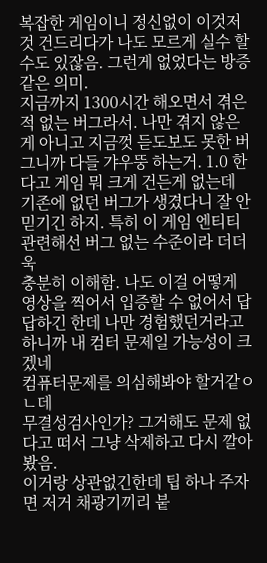복잡한 게임이니 정신없이 이것저것 건드리다가 나도 모르게 실수 할 수도 있잖음. 그런게 없었다는 방증같은 의미.
지금까지 1300시간 해오면서 겪은적 없는 버그라서. 나만 겪지 않은게 아니고 지금껏 듣도보도 못한 버그니까 다들 갸우뚱 하는거. 1.0 한다고 게임 뭐 크게 건든게 없는데 기존에 없던 버그가 생겼다니 잘 안 믿기긴 하지. 특히 이 게임 엔티티 관련해선 버그 없는 수준이라 더더욱
충분히 이해함. 나도 이걸 어떻게 영상을 찍어서 입증할 수 없어서 답답하긴 한데 나만 경험했던거라고 하니까 내 컴터 문제일 가능성이 크겠네
컴퓨터문제를 의심해봐야 할거같ㅇㄴ데
무결성검사인가? 그거해도 문제 없다고 떠서 그냥 삭제하고 다시 깔아봤음.
이거랑 상관없긴한데 팁 하나 주자면 저거 채광기끼리 붙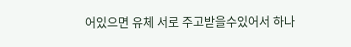어있으면 유체 서로 주고받을수있어서 하나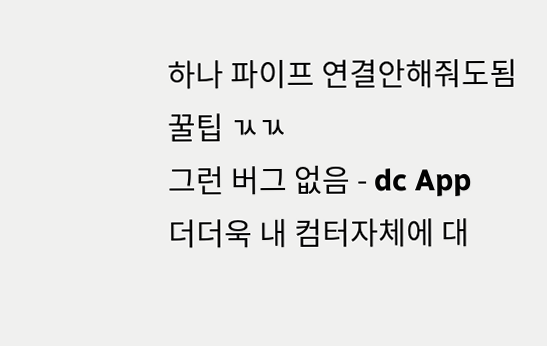하나 파이프 연결안해줘도됨
꿀팁 ㄳㄳ
그런 버그 없음 - dc App
더더욱 내 컴터자체에 대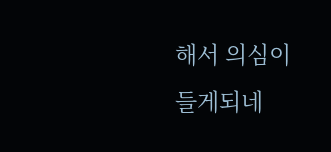해서 의심이 들게되네